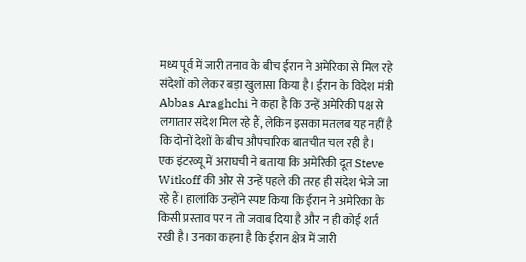मध्य पूर्व में जारी तनाव के बीच ईरान ने अमेरिका से मिल रहे संदेशों को लेकर बड़ा खुलासा किया है। ईरान के विदेश मंत्री Abbas Araghchi ने कहा है कि उन्हें अमेरिकी पक्ष से लगातार संदेश मिल रहे हैं, लेकिन इसका मतलब यह नहीं है कि दोनों देशों के बीच औपचारिक बातचीत चल रही है।
एक इंटरव्यू में अराघची ने बताया कि अमेरिकी दूत Steve Witkoff की ओर से उन्हें पहले की तरह ही संदेश भेजे जा रहे हैं। हालांकि उन्होंने स्पष्ट किया कि ईरान ने अमेरिका के किसी प्रस्ताव पर न तो जवाब दिया है और न ही कोई शर्त रखी है। उनका कहना है कि ईरान क्षेत्र में जारी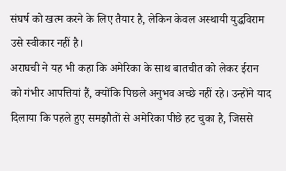संघर्ष को खत्म करने के लिए तैयार है, लेकिन केवल अस्थायी युद्धविराम उसे स्वीकार नहीं है।
अराघची ने यह भी कहा कि अमेरिका के साथ बातचीत को लेकर ईरान को गंभीर आपत्तियां हैं, क्योंकि पिछले अनुभव अच्छे नहीं रहे। उन्होंने याद दिलाया कि पहले हुए समझौतों से अमेरिका पीछे हट चुका है, जिससे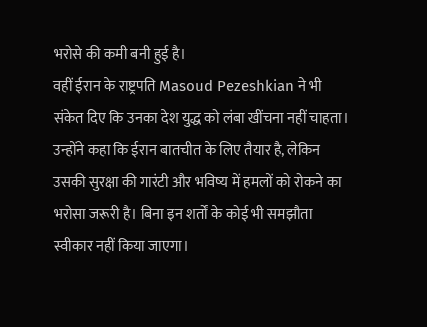भरोसे की कमी बनी हुई है।
वहीं ईरान के राष्ट्रपति Masoud Pezeshkian ने भी संकेत दिए कि उनका देश युद्ध को लंबा खींचना नहीं चाहता। उन्होंने कहा कि ईरान बातचीत के लिए तैयार है, लेकिन उसकी सुरक्षा की गारंटी और भविष्य में हमलों को रोकने का भरोसा जरूरी है। बिना इन शर्तों के कोई भी समझौता स्वीकार नहीं किया जाएगा।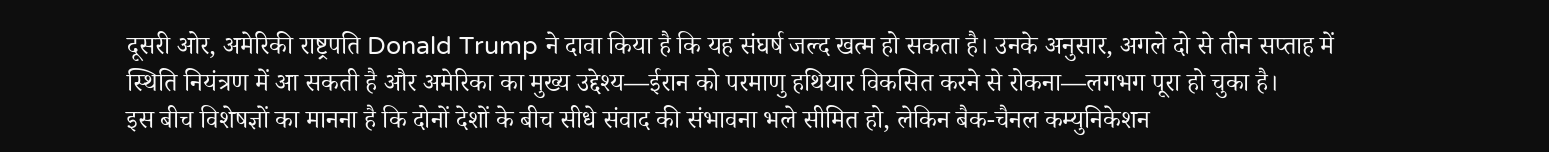दूसरी ओर, अमेरिकी राष्ट्रपति Donald Trump ने दावा किया है कि यह संघर्ष जल्द खत्म हो सकता है। उनके अनुसार, अगले दो से तीन सप्ताह में स्थिति नियंत्रण में आ सकती है और अमेरिका का मुख्य उद्देश्य—ईरान को परमाणु हथियार विकसित करने से रोकना—लगभग पूरा हो चुका है।
इस बीच विशेषज्ञों का मानना है कि दोनों देशों के बीच सीधे संवाद की संभावना भले सीमित हो, लेकिन बैक-चैनल कम्युनिकेशन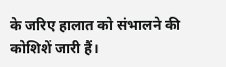के जरिए हालात को संभालने की कोशिशें जारी हैं।